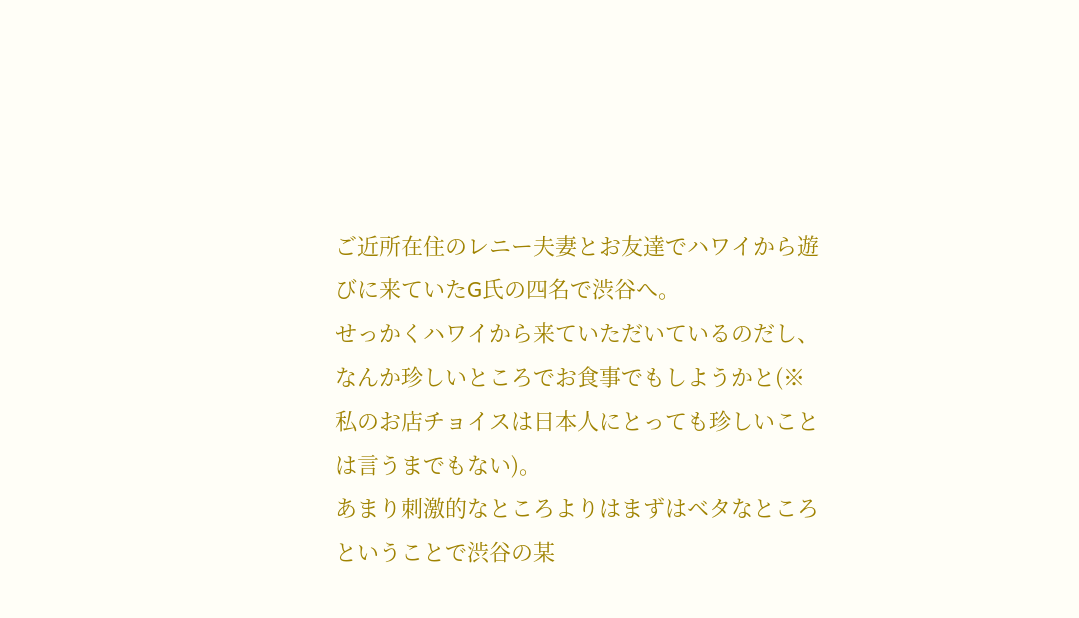ご近所在住のレニー夫妻とお友達でハワイから遊びに来ていたG氏の四名で渋谷へ。
せっかくハワイから来ていただいているのだし、なんか珍しいところでお食事でもしようかと(※私のお店チョイスは日本人にとっても珍しいことは言うまでもない)。
あまり刺激的なところよりはまずはベタなところということで渋谷の某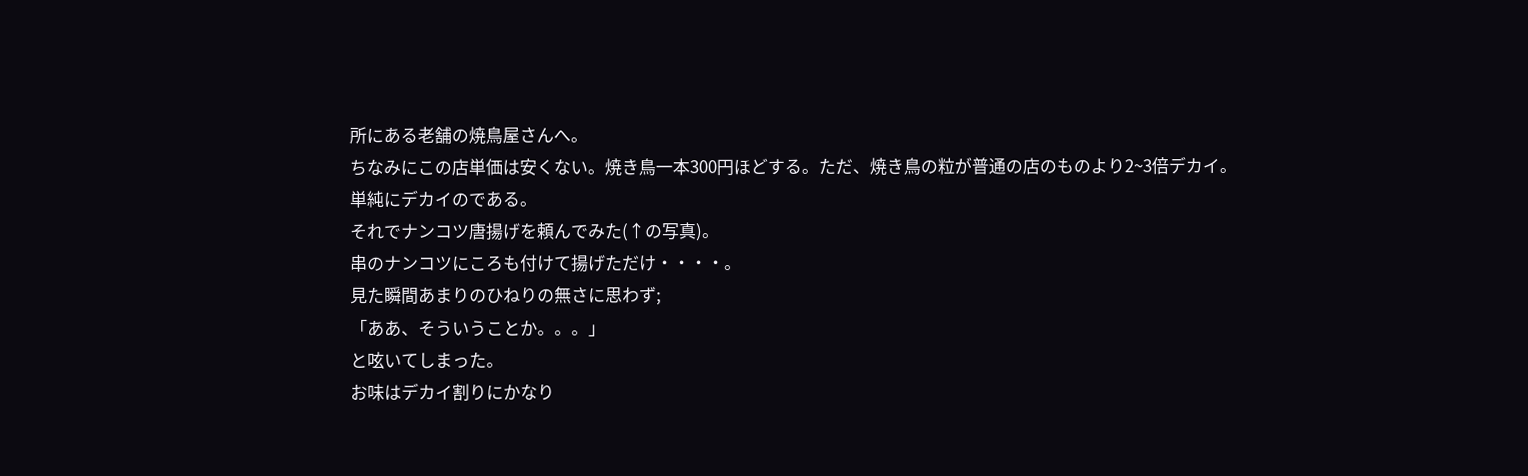所にある老舗の焼鳥屋さんへ。
ちなみにこの店単価は安くない。焼き鳥一本300円ほどする。ただ、焼き鳥の粒が普通の店のものより2~3倍デカイ。
単純にデカイのである。
それでナンコツ唐揚げを頼んでみた(↑の写真)。
串のナンコツにころも付けて揚げただけ・・・・。
見た瞬間あまりのひねりの無さに思わず;
「ああ、そういうことか。。。」
と呟いてしまった。
お味はデカイ割りにかなり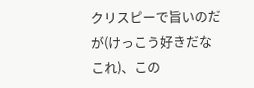クリスピーで旨いのだが(けっこう好きだなこれ)、この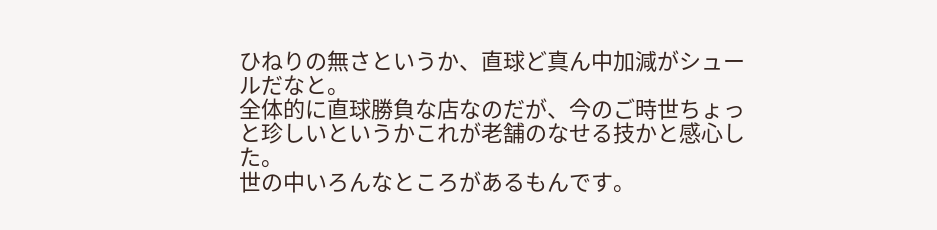ひねりの無さというか、直球ど真ん中加減がシュールだなと。
全体的に直球勝負な店なのだが、今のご時世ちょっと珍しいというかこれが老舗のなせる技かと感心した。
世の中いろんなところがあるもんです。